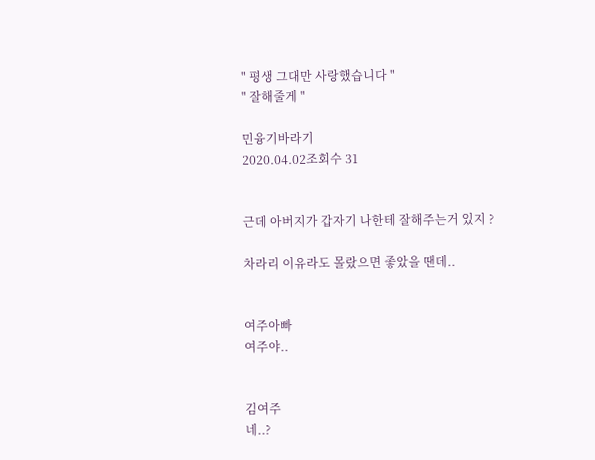" 평생 그대만 사랑했습니다 "
" 잘해줄게 "

민융기바라기
2020.04.02조회수 31


근데 아버지가 갑자기 나한테 잘해주는거 있지 ?

차라리 이유라도 몰랐으면 좋았을 땐데..


여주아빠
여주야..


김여주
네..?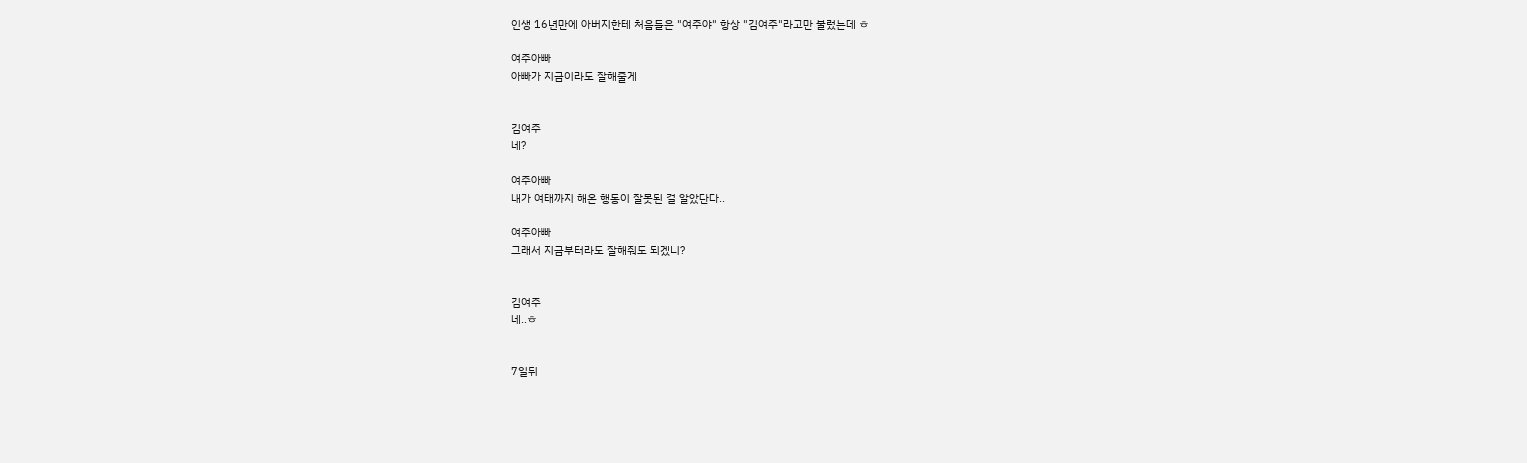인생 16년만에 아버지한테 처음들은 "여주야" 항상 "김여주"라고만 불렀는데 ㅎ

여주아빠
아빠가 지금이라도 잘해줄게


김여주
네?

여주아빠
내가 여태까지 해온 행동이 잘못된 걸 알았단다..

여주아빠
그래서 지금부터라도 잘해줘도 되겠니?


김여주
네..ㅎ


7일뒤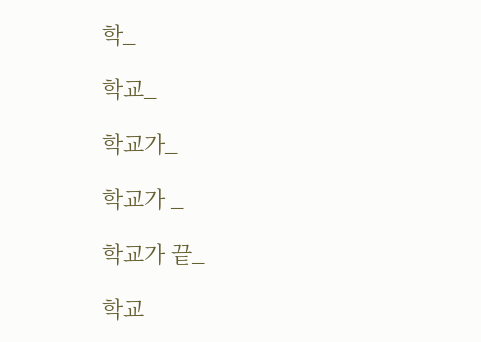학_

학교_

학교가_

학교가 _

학교가 끝_

학교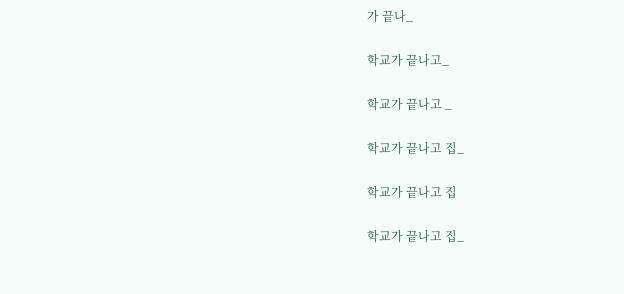가 끝나_

학교가 끝나고_

학교가 끝나고 _

학교가 끝나고 집_

학교가 끝나고 집

학교가 끝나고 집_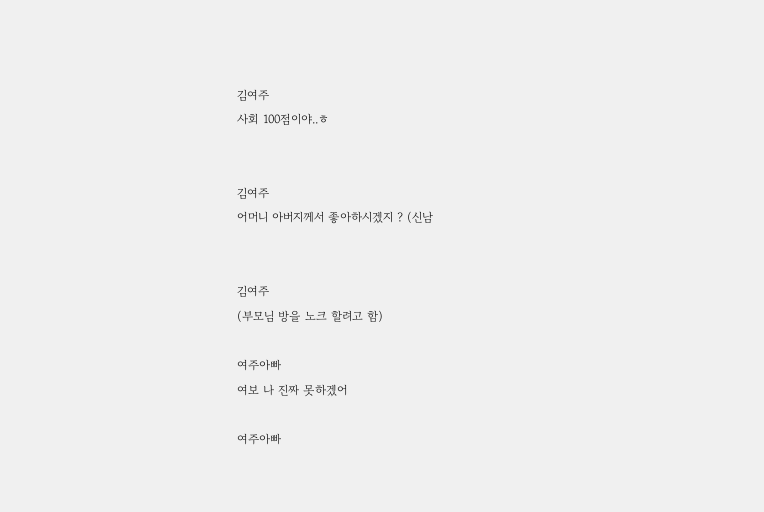김여주
사회 100점이야..ㅎ


김여주
어머니 아버지께서 좋아하시겠지 ? (신남


김여주
(부모님 방을 노크 할려고 함)

여주아빠
여보 나 진짜 못하겠어

여주아빠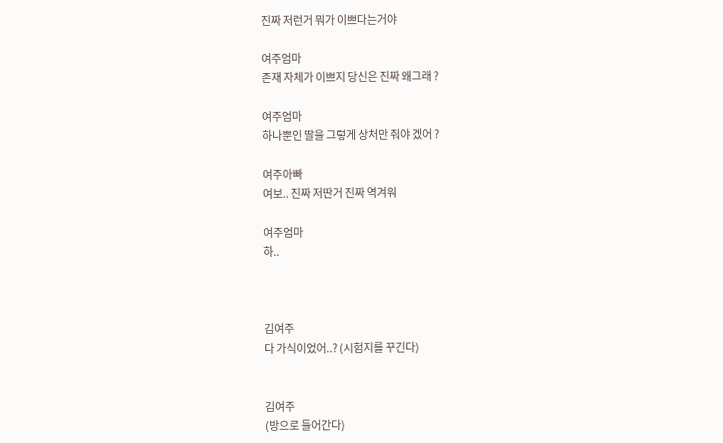진짜 저런거 뭐가 이쁘다는거야

여주엄마
존재 자체가 이쁘지 당신은 진짜 왜그래 ?

여주엄마
하나뿐인 딸을 그렇게 상처만 줘야 겠어 ?

여주아빠
여보.. 진짜 저딴거 진짜 역겨워

여주엄마
하..



김여주
다 가식이었어..? (시험지를 꾸긴다)


김여주
(방으로 들어간다)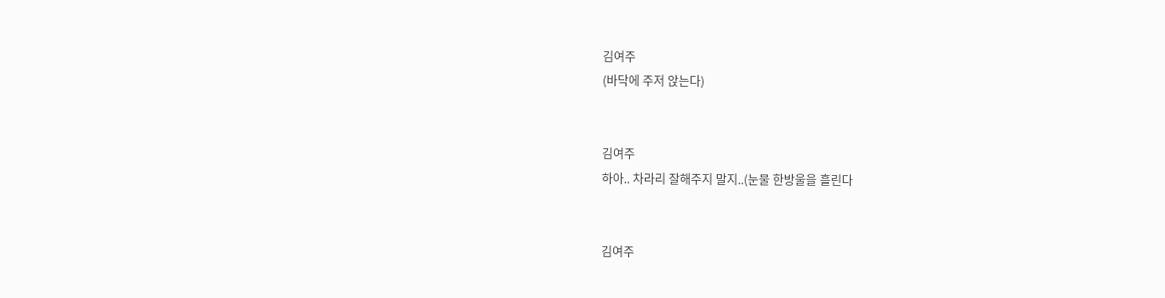김여주
(바닥에 주저 앉는다)


김여주
하아.. 차라리 잘해주지 말지..(눈물 한방울을 흘린다


김여주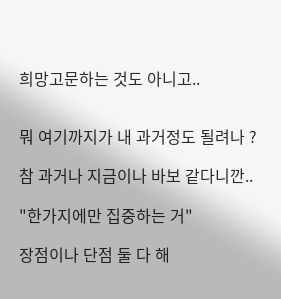희망고문하는 것도 아니고..


뭐 여기까지가 내 과거정도 될려나 ?

참 과거나 지금이나 바보 같다니깐..

"한가지에만 집중하는 거"

장점이나 단점 둘 다 해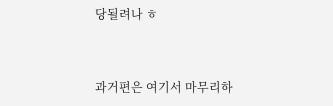당될려나 ㅎ


과거편은 여기서 마무리하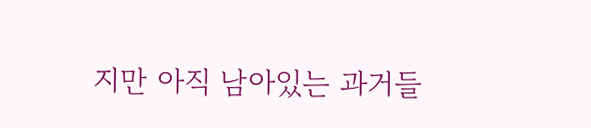지만 아직 남아있는 과거들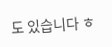도 있습니다 ㅎ